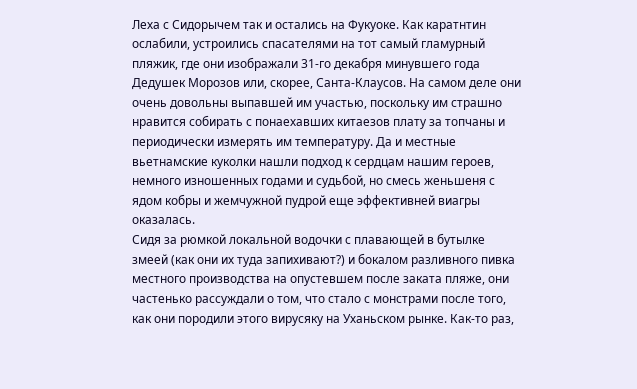Леха с Сидорычем так и остались на Фукуоке. Как каратнтин ослабили, устроились спасателями на тот самый гламурный пляжик, где они изображали 31-го декабря минувшего года Дедушек Морозов или, скорее, Санта-Клаусов. На самом деле они очень довольны выпавшей им участью, поскольку им страшно нравится собирать с понаехавших китаезов плату за топчаны и периодически измерять им температуру. Да и местные вьетнамские куколки нашли подход к сердцам нашим героев, немного изношенных годами и судьбой, но смесь женьшеня с ядом кобры и жемчужной пудрой еще эффективней виагры оказалась.
Сидя за рюмкой локальной водочки с плавающей в бутылке змеей (как они их туда запихивают?) и бокалом разливного пивка местного производства на опустевшем после заката пляже, они частенько рассуждали о том, что стало с монстрами после того, как они породили этого вирусяку на Уханьском рынке. Как-то раз,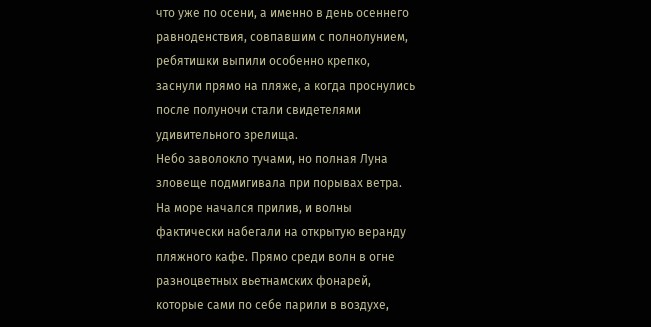что уже по осени, а именно в день осеннего равноденствия, совпавшим с полнолунием, ребятишки выпили особенно крепко, заснули прямо на пляже, а когда проснулись после полуночи стали свидетелями удивительного зрелища.
Небо заволокло тучами, но полная Луна зловеще подмигивала при порывах ветра. На море начался прилив, и волны фактически набегали на открытую веранду пляжного кафе. Прямо среди волн в огне разноцветных вьетнамских фонарей, которые сами по себе парили в воздухе,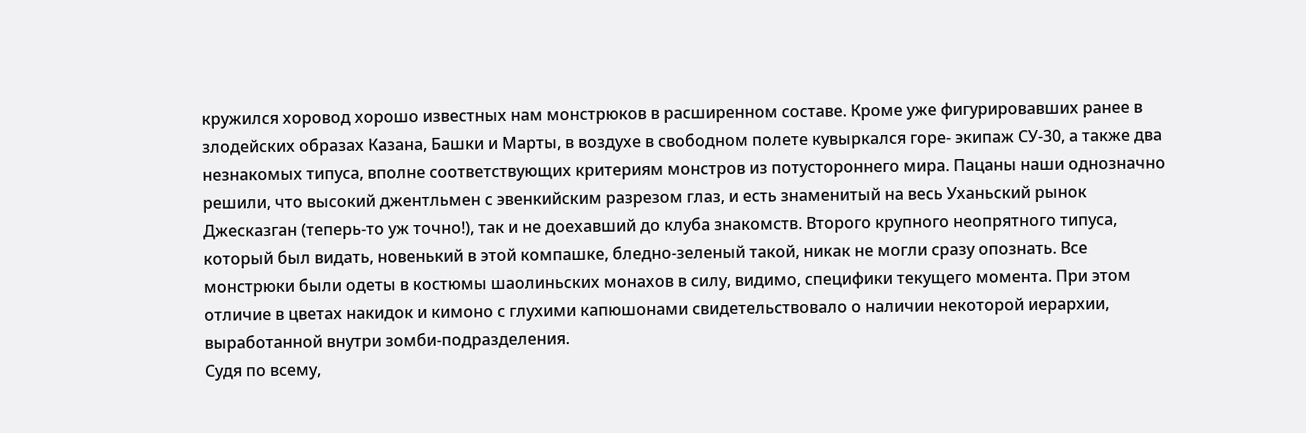кружился хоровод хорошо известных нам монстрюков в расширенном составе. Кроме уже фигурировавших ранее в злодейских образах Казана, Башки и Марты, в воздухе в свободном полете кувыркался горе- экипаж СУ-30, а также два незнакомых типуса, вполне соответствующих критериям монстров из потустороннего мира. Пацаны наши однозначно решили, что высокий джентльмен с эвенкийским разрезом глаз, и есть знаменитый на весь Уханьский рынок Джесказган (теперь-то уж точно!), так и не доехавший до клуба знакомств. Второго крупного неопрятного типуса, который был видать, новенький в этой компашке, бледно-зеленый такой, никак не могли сразу опознать. Все монстрюки были одеты в костюмы шаолиньских монахов в силу, видимо, специфики текущего момента. При этом отличие в цветах накидок и кимоно с глухими капюшонами свидетельствовало о наличии некоторой иерархии, выработанной внутри зомби-подразделения.
Судя по всему,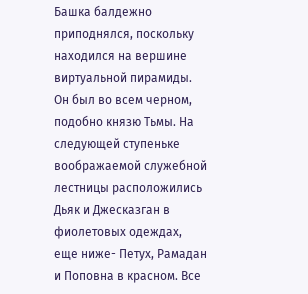Башка балдежно приподнялся, поскольку находился на вершине виртуальной пирамиды. Он был во всем черном, подобно князю Тьмы. На следующей ступеньке воображаемой служебной лестницы расположились Дьяк и Джесказган в фиолетовых одеждах, еще ниже- Петух, Рамадан и Поповна в красном. Все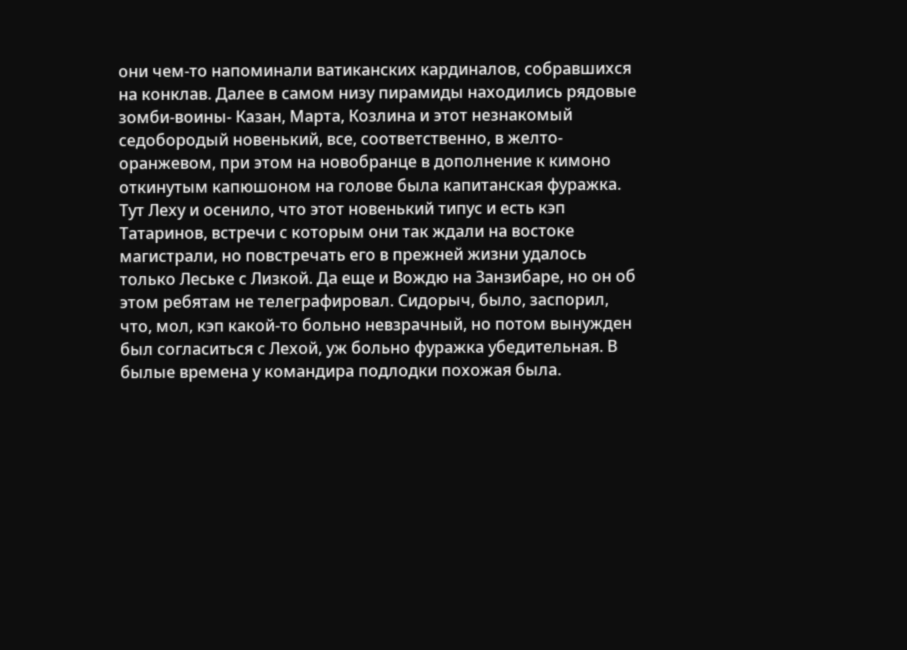они чем-то напоминали ватиканских кардиналов, собравшихся на конклав. Далее в самом низу пирамиды находились рядовые зомби-воины- Казан, Марта, Козлина и этот незнакомый седобородый новенький, все, соответственно, в желто-оранжевом, при этом на новобранце в дополнение к кимоно откинутым капюшоном на голове была капитанская фуражка. Тут Леху и осенило, что этот новенький типус и есть кэп Татаринов, встречи с которым они так ждали на востоке магистрали, но повстречать его в прежней жизни удалось только Леське с Лизкой. Да еще и Вождю на Занзибаре, но он об этом ребятам не телеграфировал. Сидорыч, было, заспорил, что, мол, кэп какой-то больно невзрачный, но потом вынужден был согласиться с Лехой, уж больно фуражка убедительная. В былые времена у командира подлодки похожая была.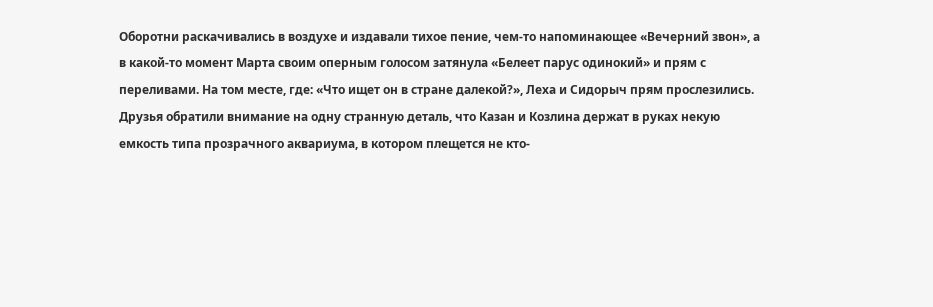Оборотни раскачивались в воздухе и издавали тихое пение, чем-то напоминающее «Вечерний звон», а в какой-то момент Марта своим оперным голосом затянула «Белеет парус одинокий» и прям с переливами. На том месте, где: «Что ищет он в стране далекой?», Леха и Сидорыч прям прослезились. Друзья обратили внимание на одну странную деталь, что Казан и Козлина держат в руках некую емкость типа прозрачного аквариума, в котором плещется не кто-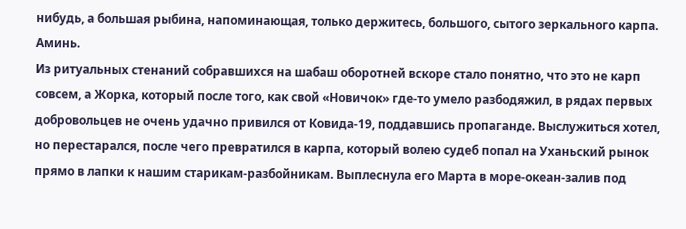нибудь, а большая рыбина, напоминающая, только держитесь, большого, сытого зеркального карпа. Аминь.
Из ритуальных стенаний собравшихся на шабаш оборотней вскоре стало понятно, что это не карп совсем, а Жорка, который после того, как свой «Новичок» где-то умело разбодяжил, в рядах первых добровольцев не очень удачно привился от Ковида-19, поддавшись пропаганде. Выслужиться хотел, но перестарался, после чего превратился в карпа, который волею судеб попал на Уханьский рынок прямо в лапки к нашим старикам-разбойникам. Выплеснула его Марта в море-океан-залив под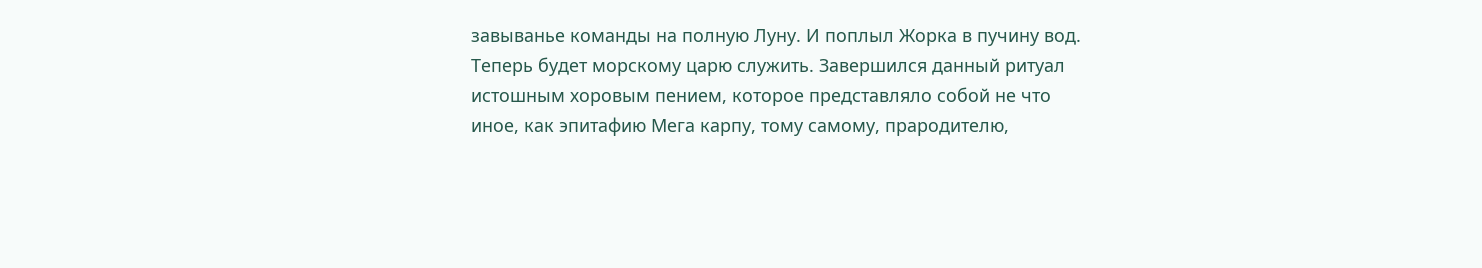завыванье команды на полную Луну. И поплыл Жорка в пучину вод. Теперь будет морскому царю служить. Завершился данный ритуал истошным хоровым пением, которое представляло собой не что иное, как эпитафию Мега карпу, тому самому, прародителю,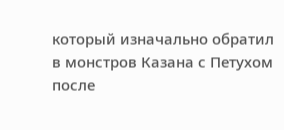который изначально обратил в монстров Казана с Петухом после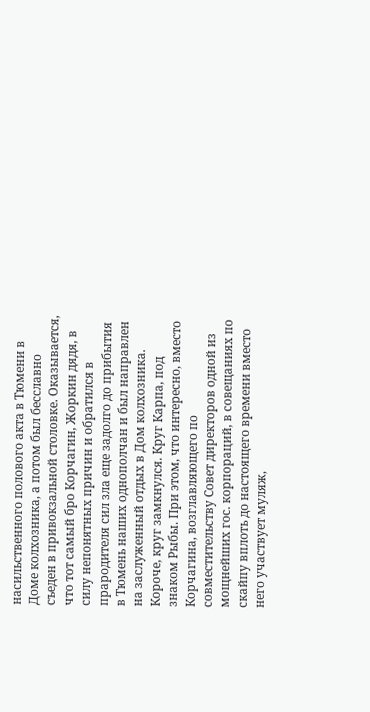насильственного полового акта в Тюмени в Доме колхозника, а потом был бесславно съеден в привокзальной столовке. Оказывается, что тот самый бро Корчагин, Жоркин дядя, в силу непонятных причин и обратился в прародителя сил зла еще задолго до прибытия в Тюмень наших однополчан и был направлен на заслуженный отдых в Дом колхозника. Короче, круг замкнулся. Круг Карпа, под знаком Рыбы. При этом, что интересно, вместо Корчагина, возглавляющего по совместительству Совет директоров одной из мощнейших гос. корпораций, в совещаниях по скайпу вплоть до настоящего времени вместо него участвует муляж,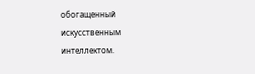обогащенный искусственным интеллектом.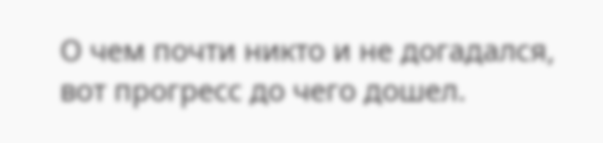О чем почти никто и не догадался, вот прогресс до чего дошел.